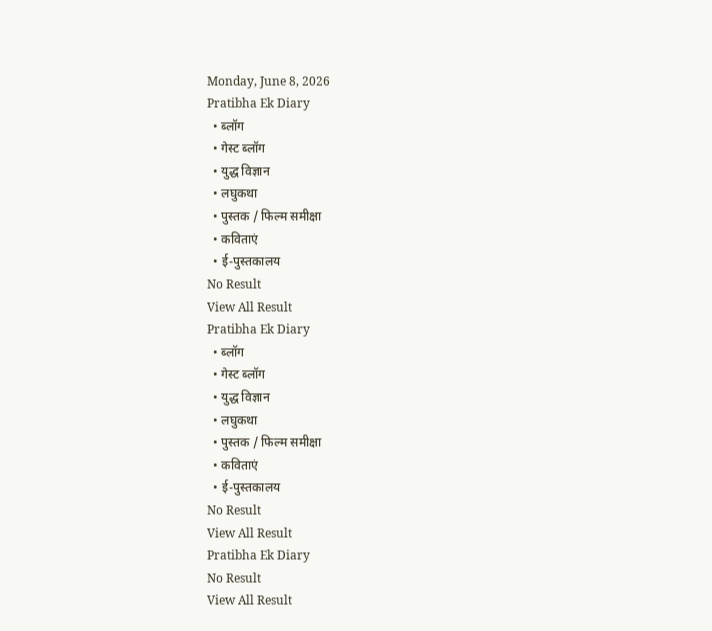Monday, June 8, 2026
Pratibha Ek Diary
  • ब्लॉग
  • गेस्ट ब्लॉग
  • युद्ध विज्ञान
  • लघुकथा
  • पुस्तक / फिल्म समीक्षा
  • कविताएं
  • ई-पुस्तकालय
No Result
View All Result
Pratibha Ek Diary
  • ब्लॉग
  • गेस्ट ब्लॉग
  • युद्ध विज्ञान
  • लघुकथा
  • पुस्तक / फिल्म समीक्षा
  • कविताएं
  • ई-पुस्तकालय
No Result
View All Result
Pratibha Ek Diary
No Result
View All Result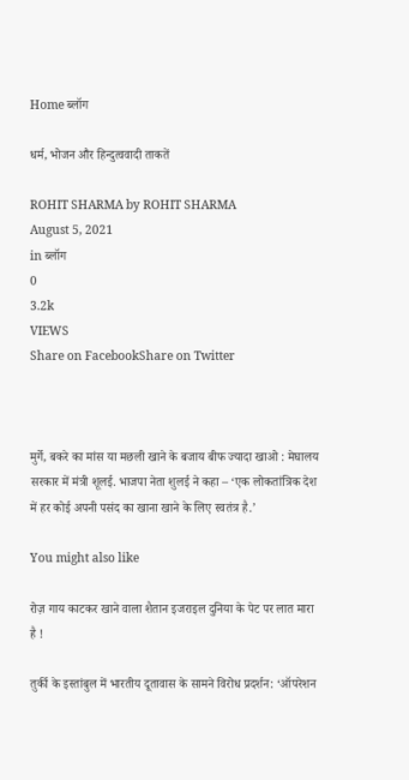Home ब्लॉग

धर्म, भोजन और हिन्दुत्ववादी ताकतें

ROHIT SHARMA by ROHIT SHARMA
August 5, 2021
in ब्लॉग
0
3.2k
VIEWS
Share on FacebookShare on Twitter



मुर्गे, बकरे का मांस या मछली खाने के बजाय बीफ ज्यादा खाओ : मेघालय सरकार में मंत्री शूलई. भाजपा नेता शुलई ने कहा – ‘एक लोकतांत्रिक देश में हर कोई अपनी पसंद का खाना खाने के लिए स्वतंत्र है.’

You might also like

रोज़ गाय काटकर खाने वाला शैतान इजराइल दुनिया के पेट पर लात मारा है !

तुर्की के इस्तांबुल में भारतीय दूतावास के सामने विरोध प्रदर्शन: ‘ऑपरेशन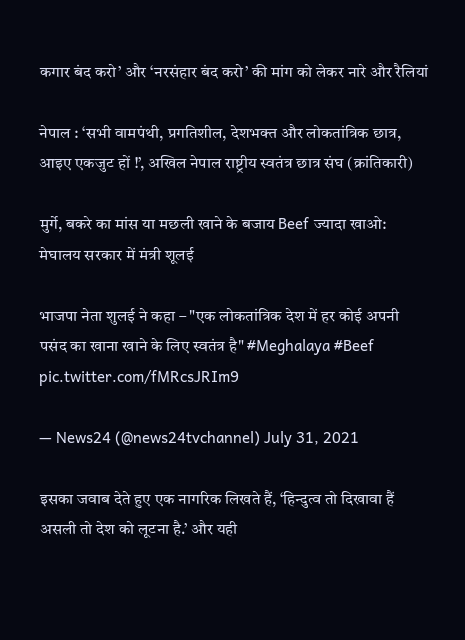कगार बंद करो’ और ‘नरसंहार बंद करो’ की मांग को लेकर नारे और रैलियां

नेपाल : ‘सभी वामपंथी, प्रगतिशील, देशभक्त और लोकतांत्रिक छात्र, आइए एकजुट हों !’, अखिल नेपाल राष्ट्रीय स्वतंत्र छात्र संघ (क्रांतिकारी)

मुर्गे, बकरे का मांस या मछली खाने के बजाय Beef ज्यादा खाओ: मेघालय सरकार में मंत्री शूलई

भाजपा नेता शुलई ने कहा – "एक लोकतांत्रिक देश में हर कोई अपनी पसंद का खाना खाने के लिए स्वतंत्र है" #Meghalaya #Beef pic.twitter.com/fMRcsJRIm9

— News24 (@news24tvchannel) July 31, 2021

इसका जवाब देते हुए एक नागरिक लिखते हैं, ‘हिन्दुत्व तो दिखावा हैं असली तो देश को लूटना है.’ और यही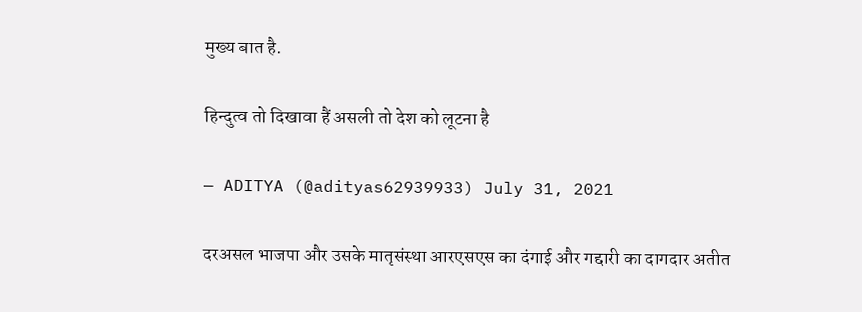मुख्य बात है.

हिन्दुत्व तो दिखावा हैं असली तो देश को लूटना है

— ADITYA (@adityas62939933) July 31, 2021

दरअसल भाजपा और उसके मातृसंस्था आरएसएस का दंगाई और गद्दारी का दागदार अतीत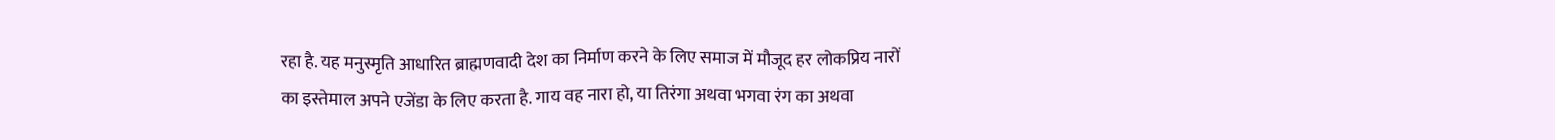रहा है. यह मनुस्मृति आधारित ब्राह्मणवादी देश का निर्माण करने के लिए समाज में मौजूद हर लोकप्रिय नारों का इस्तेमाल अपने एजेंडा के लिए करता है. गाय वह नारा हो, या तिरंगा अथवा भगवा रंग का अथवा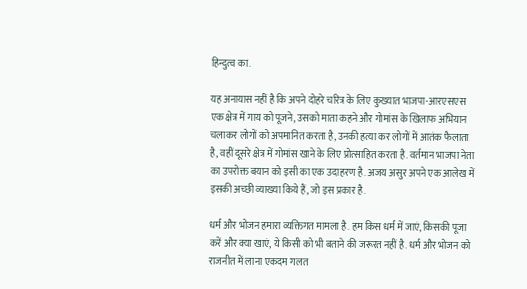हिन्दुत्व का.

यह अनायास नहीं है कि अपने दोहरे चरित्र के लिए कुख्यात भाजपा-आरएसएस एक क्षेत्र में गाय को पूजने, उसको माता कहने और गोमांस के खिलाफ अभियान चलाकर लोगों को अपमानित करता है, उनकी हत्या कर लोगों में आतंक फैलाता है, वहीं दूसरे क्षेत्र में गोमांस खाने के लिए प्रोत्साहित करता है. वर्तमान भाजपा नेता का उपरोक्त बयान को इसी का एक उदाहरण है. अजय असुर अपने एक आलेख में इसकी अच्छी व्याख्या किये हैं, जो इस प्रकार है.

धर्म और भोजन हमारा व्यक्तिगत मामला है. हम किस धर्म में जाएं, किसकी पूजा करें और क्या खाएं, ये किसी को भी बताने की जरूरत नहीं है. धर्म और भोजन को राजनीत में लाना एकदम गलत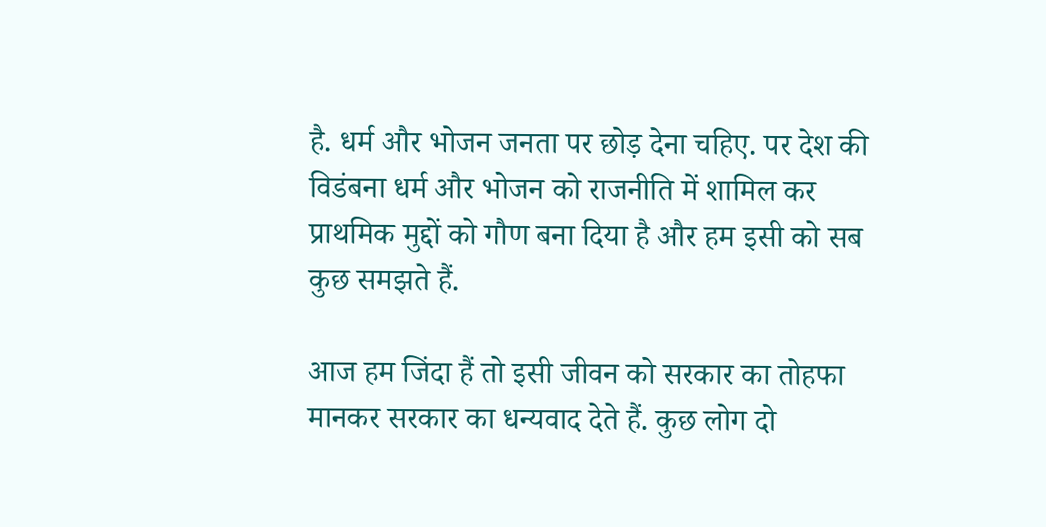है. धर्म और भोजन जनता पर छोड़ देना चहिए. पर देश की विडंबना धर्म और भोजन को राजनीति में शामिल कर प्राथमिक मुद्दों को गौण बना दिया है और हम इसी को सब कुछ समझते हैं.

आज हम जिंदा हैं तो इसी जीवन को सरकार का तोहफा मानकर सरकार का धन्यवाद देते हैं. कुछ लोग दो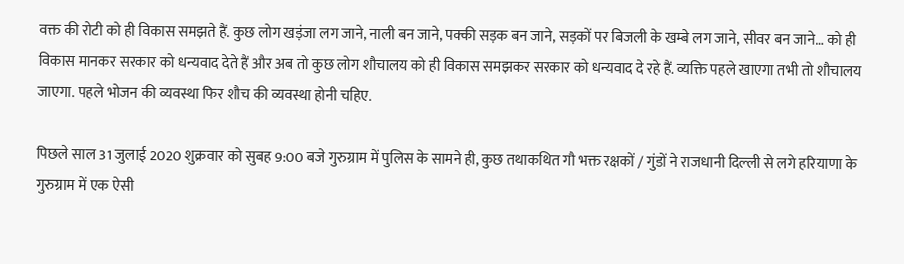वक्त की रोटी को ही विकास समझते हैं. कुछ लोग खड़ंजा लग जाने, नाली बन जाने, पक्की सड़क बन जाने, सड़कों पर बिजली के खम्बे लग जाने, सीवर बन जाने… को ही विकास मानकर सरकार को धन्यवाद देते हैं और अब तो कुछ लोग शौचालय को ही विकास समझकर सरकार को धन्यवाद दे रहे हैं. व्यक्ति पहले खाएगा तभी तो शौचालय जाएगा. पहले भोजन की व्यवस्था फिर शौच की व्यवस्था होनी चहिए.

पिछले साल 31 जुलाई 2020 शुक्रवार को सुबह 9:00 बजे गुरुग्राम में पुलिस के सामने ही, कुछ तथाकथित गौ भक्त रक्षकों / गुंडों ने राजधानी दिल्‍ली से लगे हरियाणा के गुरुग्राम में एक ऐसी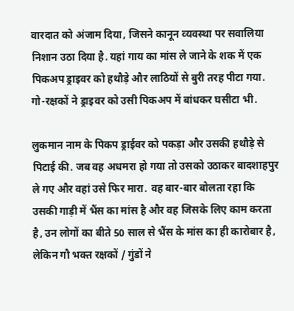वारदात को अंजाम दिया, जिसने कानून व्‍यवस्‍था पर सवालिया निशान उठा दिया है. यहां गाय का मांस ले जाने के शक में एक पिकअप ड्राइवर को हथौड़े और लाठियों से बुरी तरह पीटा गया. गो-रक्षकों ने ड्राइवर को उसी पिकअप में बांधकर घसीटा भी.

लुकमान नाम के पिकप ड्राईवर को पकड़ा और उसकी हथौड़े से पिटाई की. जब वह अधमरा हो गया तो उसको उठाकर बादशाहपुर ले गए और वहां उसे फिर मारा. वह बार-बार बोलता रहा कि उसकी गाड़ी में भैंस का मांस है और वह जिसके लिए काम करता है, उन लोगों का बीते 50 साल से भैंस के मांस का ही कारोबार है, लेकिन गौ भक्त रक्षकों / गुंडों ने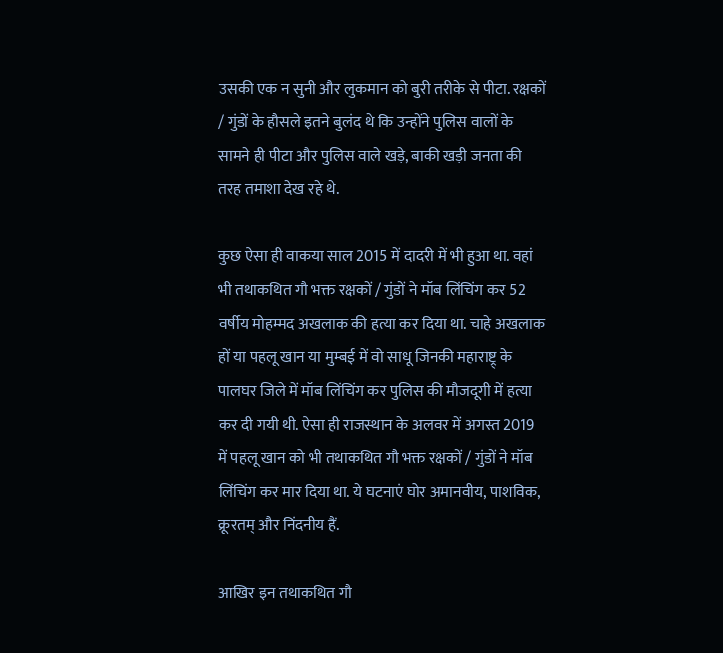उसकी एक न सुनी और लुकमान को बुरी तरीके से पीटा. रक्षकों / गुंडों के हौसले इतने बुलंद थे कि उन्होंने पुलिस वालों के सामने ही पीटा और पुलिस वाले खड़े, बाकी खड़ी जनता की तरह तमाशा देख रहे थे.

कुछ ऐसा ही वाकया साल 2015 में दादरी में भी हुआ था. वहां भी तथाकथित गौ भक्त रक्षकों / गुंडों ने मॉब लिंचिंग कर 52 वर्षीय मोहम्मद अखलाक की हत्या कर दिया था. चाहे अखलाक हों या पहलू खान या मुम्बई में वो साधू जिनकी महाराष्ट्र् के पालघर जिले में मॉब लिंचिंग कर पुलिस की मौजदूगी में हत्या कर दी गयी थी. ऐसा ही राजस्थान के अलवर में अगस्त 2019 में पहलू खान को भी तथाकथित गौ भक्त रक्षकों / गुंडों ने मॉब लिंचिंग कर मार दिया था. ये घटनाएं घोर अमानवीय, पाशविक, क्रूरतम् और निंदनीय हैं.

आखिर इन तथाकथित गौ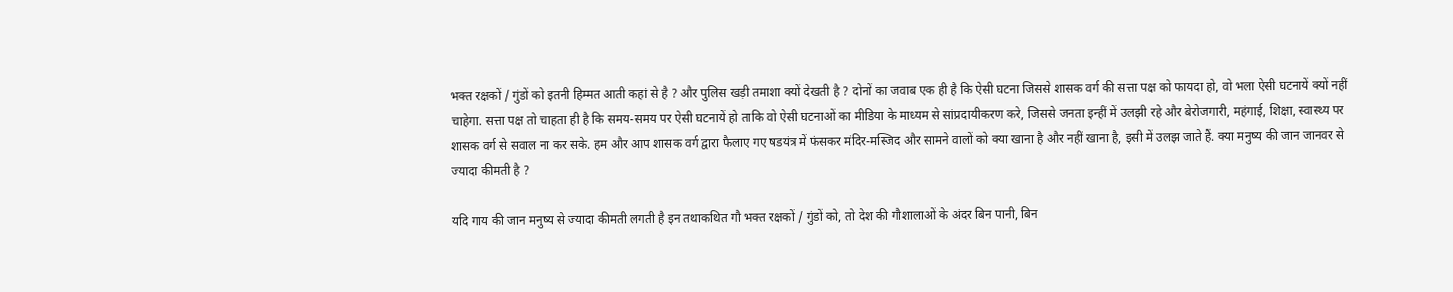भक्त रक्षकों / गुंडों को इतनी हिम्मत आती कहां से है ? और पुलिस खड़ी तमाशा क्यों देखती है ? दोनों का जवाब एक ही है कि ऐसी घटना जिससे शासक वर्ग की सत्ता पक्ष को फायदा हो, वो भला ऐसी घटनायें क्यों नहीं चाहेगा. सत्ता पक्ष तो चाहता ही है कि समय-समय पर ऐसी घटनायें हो ताकि वो ऐसी घटनाओं का मीडिया के माध्यम से सांप्रदायीकरण करे, जिससे जनता इन्हीं में उलझी रहे और बेरोजगारी, महंगाई, शिक्षा, स्वास्थ्य पर शासक वर्ग से सवाल ना कर सके. हम और आप शासक वर्ग द्वारा फैलाए गए षडयंत्र में फंसकर मंदिर-मस्जिद और सामने वालों को क्या खाना है और नहीं खाना है, इसी में उलझ जाते हैं. क्या मनुष्य की जान जानवर से ज्यादा कीमती है ?

यदि गाय की जान मनुष्य से ज्यादा कीमती लगती है इन तथाकथित गौ भक्त रक्षकों / गुंडों को, तो देश की गौशालाओं के अंदर बिन पानी, बिन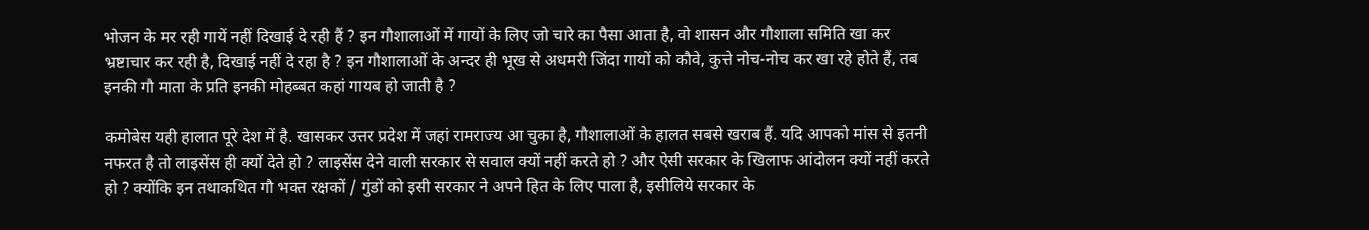भोजन के मर रही गायें नहीं दिखाई दे रही हैं ? इन गौशालाओं में गायों के लिए जो चारे का पैसा आता है, वो शासन और गौशाला समिति खा कर भ्रष्टाचार कर रही है, दिखाई नहीं दे रहा है ? इन गौशालाओं के अन्दर ही भूख से अधमरी जिंदा गायों को कौवे, कुत्ते नोच-नोच कर खा रहे होते हैं, तब इनकी गौ माता के प्रति इनकी मोहब्बत कहां गायब हो जाती है ?

कमोबेस यही हालात पूरे देश में है. खासकर उत्तर प्रदेश में जहां रामराज्य आ चुका है, गौशालाओं के हालत सबसे खराब हैं. यदि आपको मांस से इतनी नफरत है तो लाइसेंस ही क्यों देते हो ? लाइसेंस देने वाली सरकार से सवाल क्यों नहीं करते हो ? और ऐसी सरकार के खिलाफ आंदोलन क्यों नहीं करते हो ? क्योंकि इन तथाकथित गौ भक्त रक्षकों / गुंडों को इसी सरकार ने अपने हित के लिए पाला है, इसीलिये सरकार के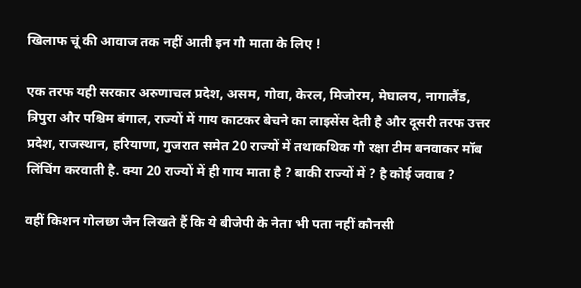खिलाफ चूं की आवाज तक नहीं आती इन गौ माता के लिए !

एक तरफ यही सरकार अरुणाचल प्रदेश, असम, गोवा, केरल, मिजोरम, मेघालय, नागालैंड, त्रिपुरा और पश्चिम बंगाल, राज्यों में गाय काटकर बेचने का लाइसेंस देती है और दूसरी तरफ उत्तर प्रदेश, राजस्थान, हरियाणा, गुजरात समेत 20 राज्यों में तथाकथिक गौ रक्षा टीम बनवाकर मॉब लिंचिंग करवाती है. क्या 20 राज्यों में ही गाय माता है ? बाकी राज्यों में ? है कोई जवाब ?

वहीं किशन गोलछा जैन लिखते हैं कि ये बीजेपी के नेता भी पता नहीं कौनसी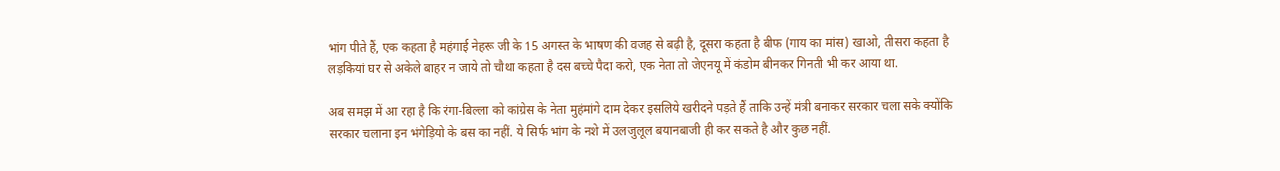भांग पीते हैं, एक कहता है महंगाई नेहरू जी के 15 अगस्त के भाषण की वजह से बढ़ी है, दूसरा कहता है बीफ (गाय का मांस) खाओ, तीसरा कहता है लड़कियां घर से अकेले बाहर न जाये तो चौथा कहता है दस बच्चे पैदा करो, एक नेता तो जेएनयू में कंडोम बीनकर गिनती भी कर आया था.

अब समझ में आ रहा है कि रंगा-बिल्ला को कांग्रेस के नेता मुहंमांगे दाम देकर इसलिये खरीदने पड़ते हैं ताकि उन्हें मंत्री बनाकर सरकार चला सके क्योंकि सरकार चलाना इन भंगेड़ियो के बस का नहीं. ये सिर्फ भांग के नशे में उलजुलूल बयानबाजी ही कर सकते है और कुछ नहीं.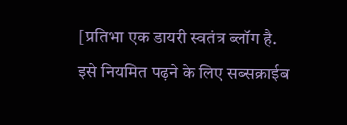[प्रतिभा एक डायरी स्वतंत्र ब्लॉग है. इसे नियमित पढ़ने के लिए सब्सक्राईब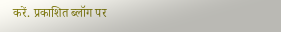करें. प्रकाशित ब्लॉग पर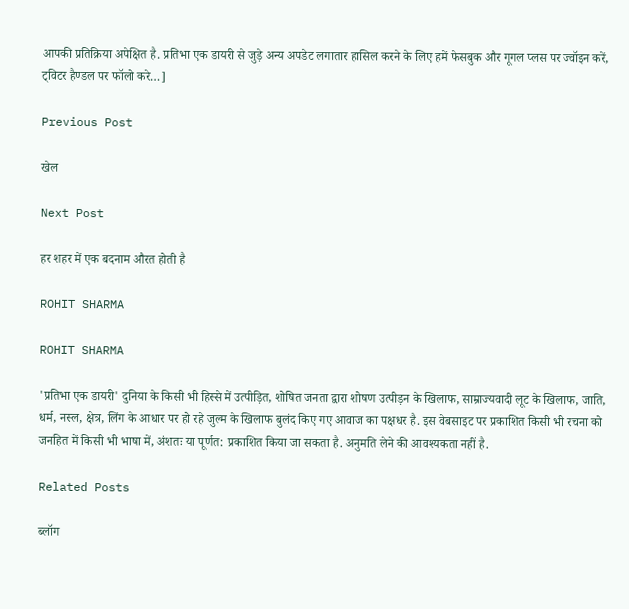आपकी प्रतिक्रिया अपेक्षित है. प्रतिभा एक डायरी से जुड़े अन्य अपडेट लगातार हासिल करने के लिए हमें फेसबुक और गूगल प्लस पर ज्वॉइन करें, ट्विटर हैण्डल पर फॉलो करे…]

Previous Post

खेल

Next Post

हर शहर में एक बदनाम औरत होती है

ROHIT SHARMA

ROHIT SHARMA

'प्रतिभा एक डायरी' दुनिया के किसी भी हिस्से में उत्पीड़ित, शोषित जनता द्वारा शोषण उत्पीड़न के खिलाफ, साम्राज्यवादी लूट के खिलाफ, जाति, धर्म, नस्ल, क्षेत्र, लिंग के आधार पर हो रहे जुल्म के खिलाफ बुलंद किए गए आवाज का पक्षधर है. इस वेबसाइट पर प्रकाशित किसी भी रचना को जनहित में किसी भी भाषा में, अंशतः या पूर्णत: प्रकाशित किया जा सकता है. अनुमति लेने की आवश्यकता नहीं है.

Related Posts

ब्लॉग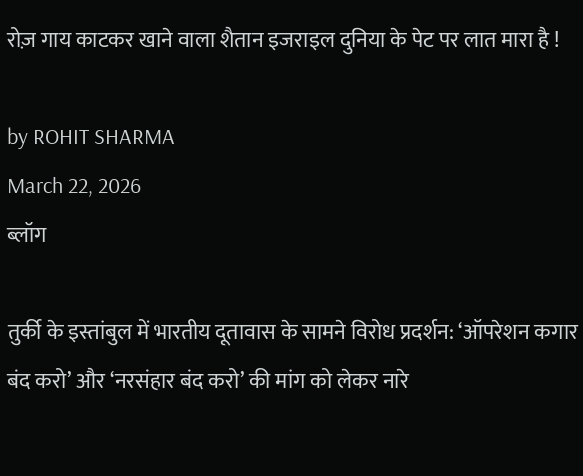रोज़ गाय काटकर खाने वाला शैतान इजराइल दुनिया के पेट पर लात मारा है !

by ROHIT SHARMA
March 22, 2026
ब्लॉग

तुर्की के इस्तांबुल में भारतीय दूतावास के सामने विरोध प्रदर्शन: ‘ऑपरेशन कगार बंद करो’ और ‘नरसंहार बंद करो’ की मांग को लेकर नारे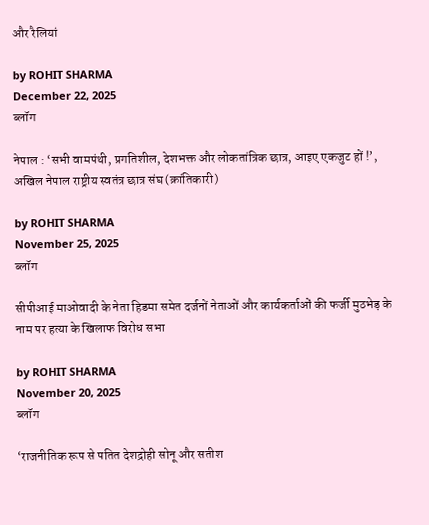और रैलियां

by ROHIT SHARMA
December 22, 2025
ब्लॉग

नेपाल : ‘सभी वामपंथी, प्रगतिशील, देशभक्त और लोकतांत्रिक छात्र, आइए एकजुट हों !’, अखिल नेपाल राष्ट्रीय स्वतंत्र छात्र संघ (क्रांतिकारी)

by ROHIT SHARMA
November 25, 2025
ब्लॉग

सीपीआई माओवादी के नेता हिडमा समेत दर्जनों नेताओं और कार्यकर्ताओं की फर्जी मुठभेड़ के नाम पर हत्या के खिलाफ विरोध सभा

by ROHIT SHARMA
November 20, 2025
ब्लॉग

‘राजनीतिक रूप से पतित देशद्रोही सोनू और सतीश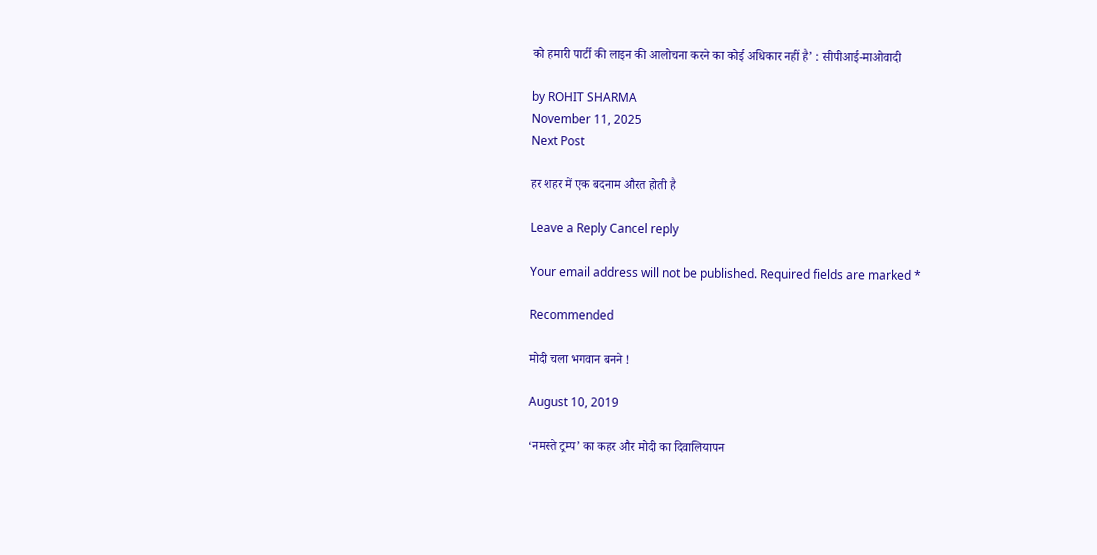को हमारी पार्टी की लाइन की आलोचना करने का कोई अधिकार नहीं है’ : सीपीआई-माओवादी

by ROHIT SHARMA
November 11, 2025
Next Post

हर शहर में एक बदनाम औरत होती है

Leave a Reply Cancel reply

Your email address will not be published. Required fields are marked *

Recommended

मोदी चला भगवान बनने !

August 10, 2019

‘नमस्ते ट्रम्प’ का कहर और मोदी का दिवालियापन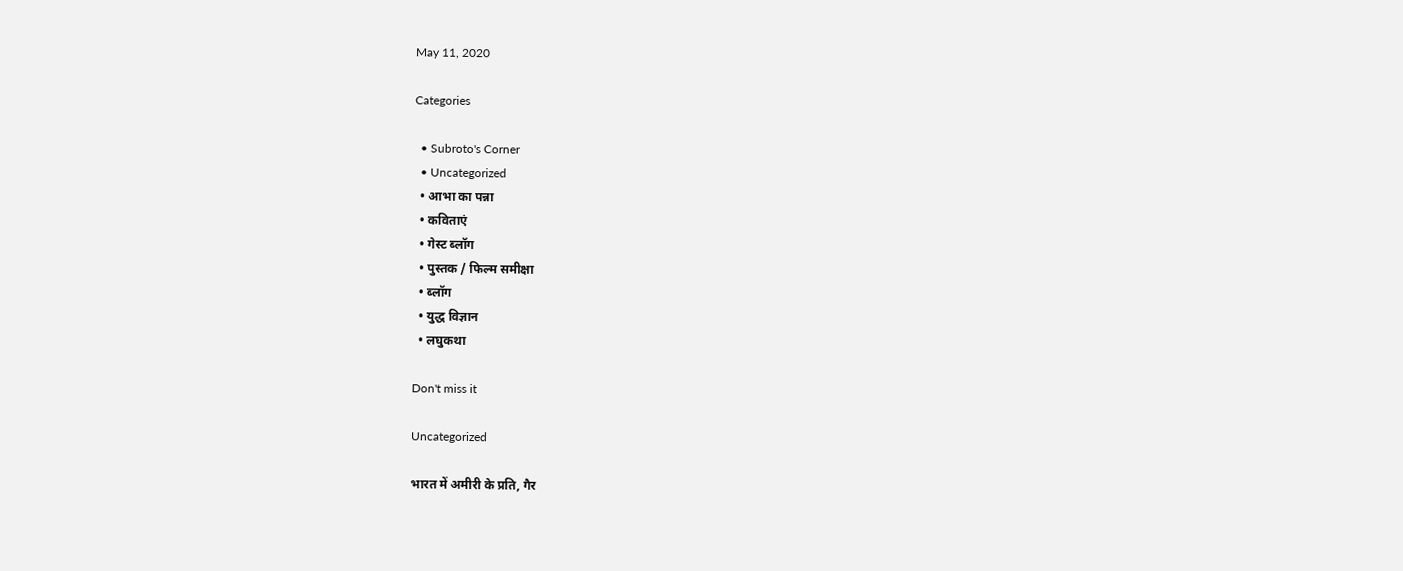May 11, 2020

Categories

  • Subroto's Corner
  • Uncategorized
  • आभा का पन्ना
  • कविताएं
  • गेस्ट ब्लॉग
  • पुस्तक / फिल्म समीक्षा
  • ब्लॉग
  • युद्ध विज्ञान
  • लघुकथा

Don't miss it

Uncategorized

भारत में अमीरी के प्रति, गैर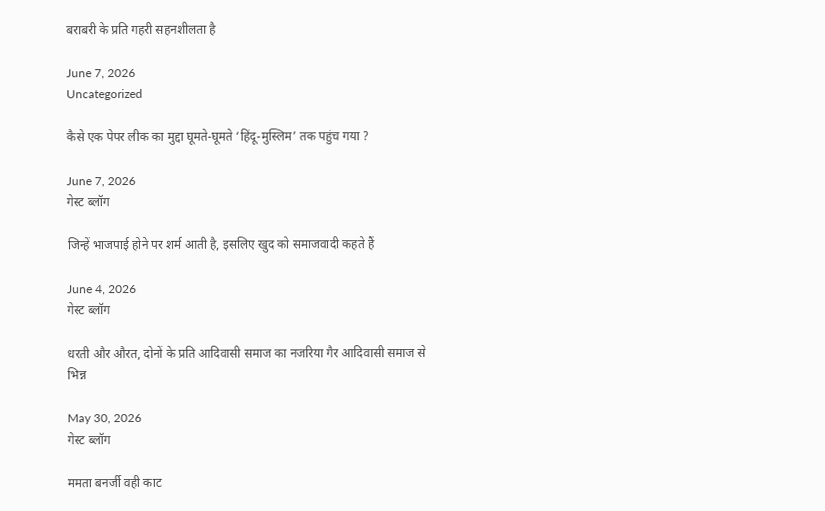बराबरी के प्रति गहरी सहनशीलता है

June 7, 2026
Uncategorized

कैसे एक पेपर लीक का मुद्दा घूमते-घूमते ‘हिंदू-मुस्लिम’ तक पहुंच गया ?

June 7, 2026
गेस्ट ब्लॉग

जिन्हें भाजपाई होने पर शर्म आती है, इसलिए खुद को समाजवादी कहते हैं

June 4, 2026
गेस्ट ब्लॉग

धरती और औरत, दोनों के प्रति आदिवासी समाज का नजरिया गैर आदिवासी समाज से भिन्न

May 30, 2026
गेस्ट ब्लॉग

ममता बनर्जी वही काट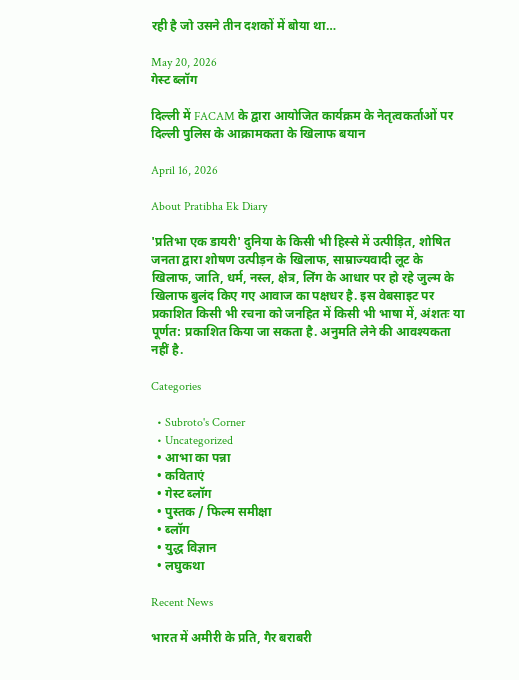रही है जो उसने तीन दशकों में बोया था…

May 20, 2026
गेस्ट ब्लॉग

दिल्ली में FACAM के द्वारा आयोजित कार्यक्रम के नेतृत्वकर्ताओं पर दिल्ली पुलिस के आक्रामकता के खिलाफ बयान

April 16, 2026

About Pratibha Ek Diary

'प्रतिभा एक डायरी' दुनिया के किसी भी हिस्से में उत्पीड़ित, शोषित जनता द्वारा शोषण उत्पीड़न के खिलाफ, साम्राज्यवादी लूट के खिलाफ, जाति, धर्म, नस्ल, क्षेत्र, लिंग के आधार पर हो रहे जुल्म के खिलाफ बुलंद किए गए आवाज का पक्षधर है. इस वेबसाइट पर प्रकाशित किसी भी रचना को जनहित में किसी भी भाषा में, अंशतः या पूर्णत: प्रकाशित किया जा सकता है. अनुमति लेने की आवश्यकता नहीं है.

Categories

  • Subroto's Corner
  • Uncategorized
  • आभा का पन्ना
  • कविताएं
  • गेस्ट ब्लॉग
  • पुस्तक / फिल्म समीक्षा
  • ब्लॉग
  • युद्ध विज्ञान
  • लघुकथा

Recent News

भारत में अमीरी के प्रति, गैर बराबरी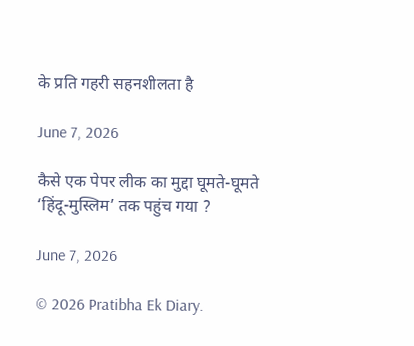के प्रति गहरी सहनशीलता है

June 7, 2026

कैसे एक पेपर लीक का मुद्दा घूमते-घूमते ‘हिंदू-मुस्लिम’ तक पहुंच गया ?

June 7, 2026

© 2026 Pratibha Ek Diary.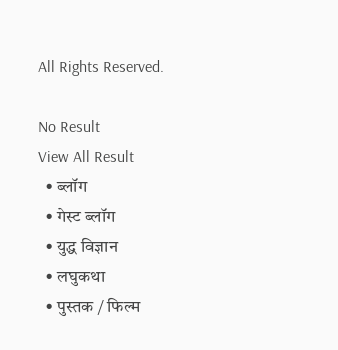All Rights Reserved.

No Result
View All Result
  • ब्लॉग
  • गेस्ट ब्लॉग
  • युद्ध विज्ञान
  • लघुकथा
  • पुस्तक / फिल्म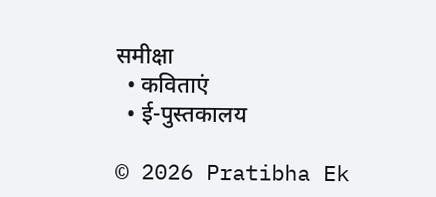समीक्षा
  • कविताएं
  • ई-पुस्तकालय

© 2026 Pratibha Ek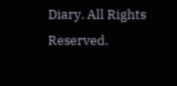Diary. All Rights Reserved.